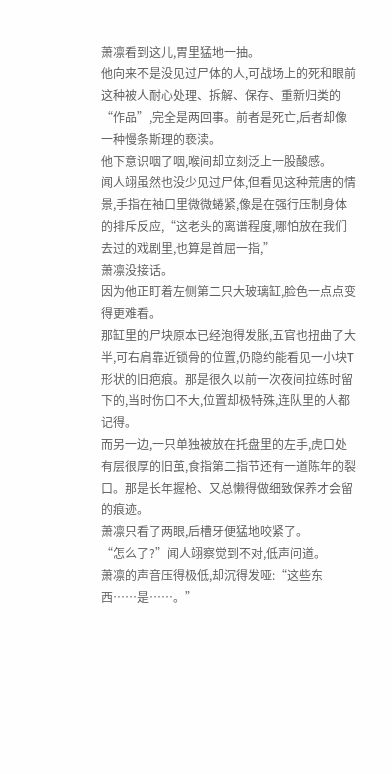萧凛看到这儿,胃里猛地一抽。
他向来不是没见过尸体的人,可战场上的死和眼前这种被人耐心处理、拆解、保存、重新归类的“作品”,完全是两回事。前者是死亡,后者却像一种慢条斯理的亵渎。
他下意识咽了咽,喉间却立刻泛上一股酸感。
闻人翊虽然也没少见过尸体,但看见这种荒唐的情景,手指在袖口里微微蜷紧,像是在强行压制身体的排斥反应,“这老头的离谱程度,哪怕放在我们去过的戏剧里,也算是首屈一指,”
萧凛没接话。
因为他正盯着左侧第二只大玻璃缸,脸色一点点变得更难看。
那缸里的尸块原本已经泡得发胀,五官也扭曲了大半,可右肩靠近锁骨的位置,仍隐约能看见一小块T形状的旧疤痕。那是很久以前一次夜间拉练时留下的,当时伤口不大,位置却极特殊,连队里的人都记得。
而另一边,一只单独被放在托盘里的左手,虎口处有层很厚的旧茧,食指第二指节还有一道陈年的裂口。那是长年握枪、又总懒得做细致保养才会留的痕迹。
萧凛只看了两眼,后槽牙便猛地咬紧了。
“怎么了?”闻人翊察觉到不对,低声问道。
萧凛的声音压得极低,却沉得发哑:“这些东西……是……。”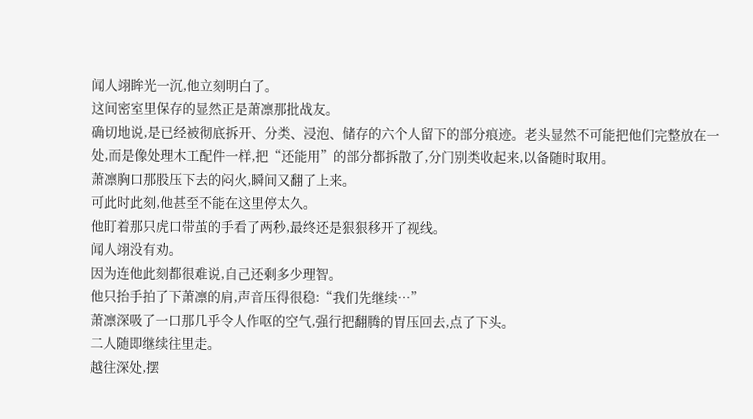闻人翊眸光一沉,他立刻明白了。
这间密室里保存的显然正是萧凛那批战友。
确切地说,是已经被彻底拆开、分类、浸泡、储存的六个人留下的部分痕迹。老头显然不可能把他们完整放在一处,而是像处理木工配件一样,把“还能用”的部分都拆散了,分门别类收起来,以备随时取用。
萧凛胸口那股压下去的闷火,瞬间又翻了上来。
可此时此刻,他甚至不能在这里停太久。
他盯着那只虎口带茧的手看了两秒,最终还是狠狠移开了视线。
闻人翊没有劝。
因为连他此刻都很难说,自己还剩多少理智。
他只抬手拍了下萧凛的肩,声音压得很稳:“我们先继续…”
萧凛深吸了一口那几乎令人作呕的空气,强行把翻腾的胃压回去,点了下头。
二人随即继续往里走。
越往深处,摆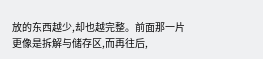放的东西越少,却也越完整。前面那一片更像是拆解与储存区,而再往后,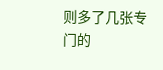则多了几张专门的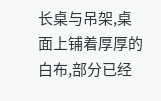长桌与吊架,桌面上铺着厚厚的白布,部分已经